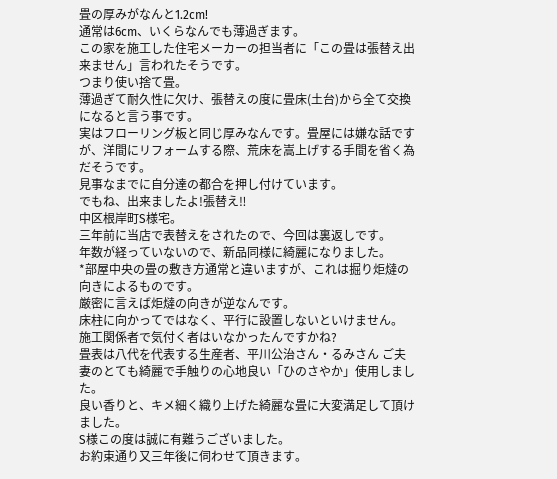畳の厚みがなんと1.2cm!
通常は6cm、いくらなんでも薄過ぎます。
この家を施工した住宅メーカーの担当者に「この畳は張替え出来ません」言われたそうです。
つまり使い捨て畳。
薄過ぎて耐久性に欠け、張替えの度に畳床(土台)から全て交換になると言う事です。
実はフローリング板と同じ厚みなんです。畳屋には嫌な話ですが、洋間にリフォームする際、荒床を嵩上げする手間を省く為だそうです。
見事なまでに自分達の都合を押し付けています。
でもね、出来ましたよ!張替え‼
中区根岸町S様宅。
三年前に当店で表替えをされたので、今回は裏返しです。
年数が経っていないので、新品同様に綺麗になりました。
*部屋中央の畳の敷き方通常と違いますが、これは掘り炬燵の向きによるものです。
厳密に言えば炬燵の向きが逆なんです。
床柱に向かってではなく、平行に設置しないといけません。
施工関係者で気付く者はいなかったんですかね?
畳表は八代を代表する生産者、平川公治さん・るみさん ご夫妻のとても綺麗で手触りの心地良い「ひのさやか」使用しました。
良い香りと、キメ細く織り上げた綺麗な畳に大変満足して頂けました。
S様この度は誠に有難うございました。
お約束通り又三年後に伺わせて頂きます。